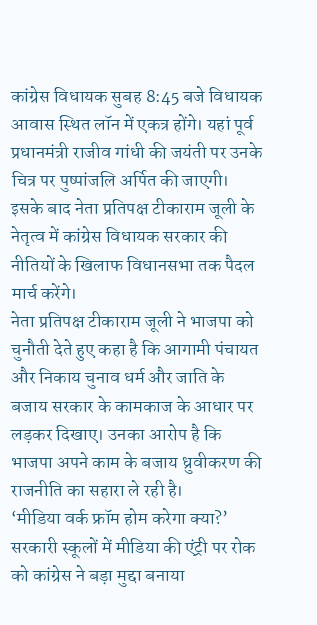कांग्रेस विधायक सुबह 8:45 बजे विधायक आवास स्थित लॉन में एकत्र होंगे। यहां पूर्व प्रधानमंत्री राजीव गांधी की जयंती पर उनके चित्र पर पुष्पांजलि अर्पित की जाएगी। इसके बाद नेता प्रतिपक्ष टीकाराम जूली के नेतृत्व में कांग्रेस विधायक सरकार की नीतियों के खिलाफ विधानसभा तक पैदल मार्च करेंगे।
नेता प्रतिपक्ष टीकाराम जूली ने भाजपा को चुनौती देते हुए कहा है कि आगामी पंचायत और निकाय चुनाव धर्म और जाति के बजाय सरकार के कामकाज के आधार पर लड़कर दिखाए। उनका आरोप है कि भाजपा अपने काम के बजाय ध्रुवीकरण की राजनीति का सहारा ले रही है।
‘मीडिया वर्क फ्रॉम होम करेगा क्या?’
सरकारी स्कूलों में मीडिया की एंट्री पर रोक को कांग्रेस ने बड़ा मुद्दा बनाया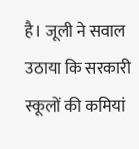है। जूली ने सवाल उठाया कि सरकारी स्कूलों की कमियां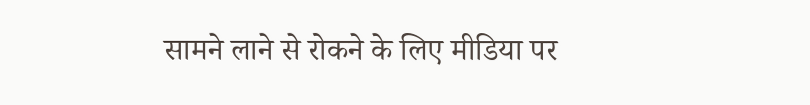सामने लाने से रोकने के लिए मीडिया पर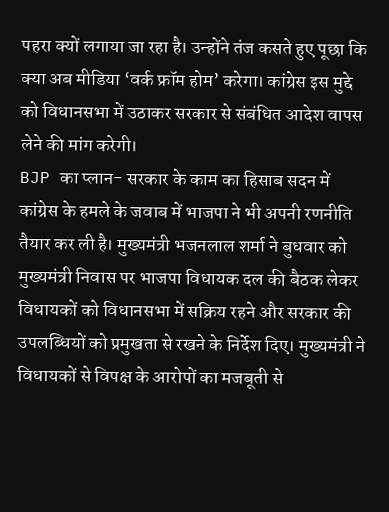पहरा क्यों लगाया जा रहा है। उन्होंने तंज कसते हुए पूछा कि क्या अब मीडिया ‘वर्क फ्रॉम होम’ करेगा। कांग्रेस इस मुद्दे को विधानसभा में उठाकर सरकार से संबंधित आदेश वापस लेने की मांग करेगी।
BJP का प्लान- सरकार के काम का हिसाब सदन में
कांग्रेस के हमले के जवाब में भाजपा ने भी अपनी रणनीति तैयार कर ली है। मुख्यमंत्री भजनलाल शर्मा ने बुधवार को मुख्यमंत्री निवास पर भाजपा विधायक दल की बैठक लेकर विधायकों को विधानसभा में सक्रिय रहने और सरकार की उपलब्धियों को प्रमुखता से रखने के निर्देश दिए। मुख्यमंत्री ने विधायकों से विपक्ष के आरोपों का मजबूती से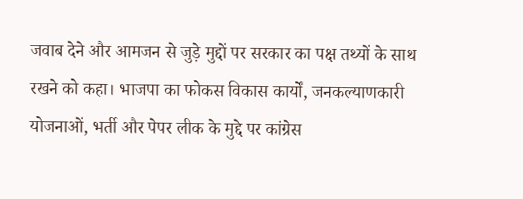जवाब देने और आमजन से जुड़े मुद्दों पर सरकार का पक्ष तथ्यों के साथ रखने को कहा। भाजपा का फोकस विकास कार्यों, जनकल्याणकारी योजनाओं, भर्ती और पेपर लीक के मुद्दे पर कांग्रेस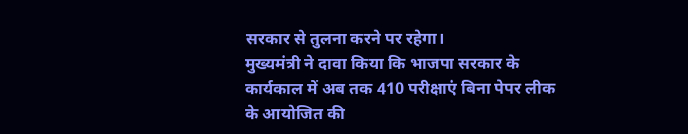सरकार से तुलना करने पर रहेगा।
मुख्यमंत्री ने दावा किया कि भाजपा सरकार के कार्यकाल में अब तक 410 परीक्षाएं बिना पेपर लीक के आयोजित की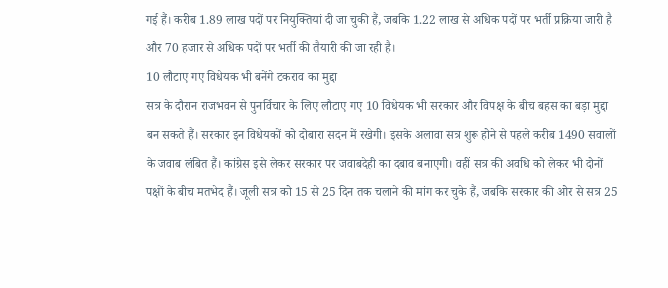गई हैं। करीब 1.89 लाख पदों पर नियुक्तियां दी जा चुकी हैं, जबकि 1.22 लाख से अधिक पदों पर भर्ती प्रक्रिया जारी है और 70 हजार से अधिक पदों पर भर्ती की तैयारी की जा रही है।
10 लौटाए गए विधेयक भी बनेंगे टकराव का मुद्दा
सत्र के दौरान राजभवन से पुनर्विचार के लिए लौटाए गए 10 विधेयक भी सरकार और विपक्ष के बीच बहस का बड़ा मुद्दा बन सकते हैं। सरकार इन विधेयकों को दोबारा सदन में रखेगी। इसके अलावा सत्र शुरू होने से पहले करीब 1490 सवालों के जवाब लंबित हैं। कांग्रेस इसे लेकर सरकार पर जवाबदेही का दबाव बनाएगी। वहीं सत्र की अवधि को लेकर भी दोनों पक्षों के बीच मतभेद हैं। जूली सत्र को 15 से 25 दिन तक चलाने की मांग कर चुके हैं, जबकि सरकार की ओर से सत्र 25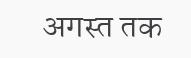अगस्त तक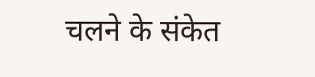चलने के संकेत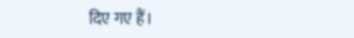दिए गए हैं।